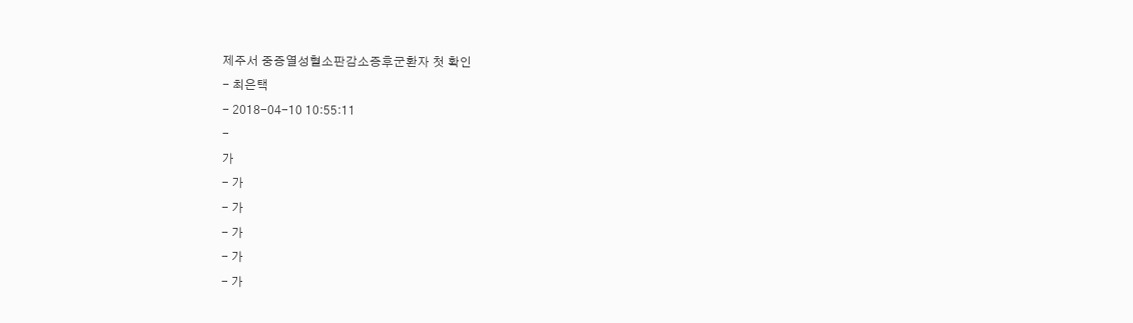제주서 중증열성혈소판감소증후군환자 첫 확인
- 최은택
- 2018-04-10 10:55:11
-
가
- 가
- 가
- 가
- 가
- 가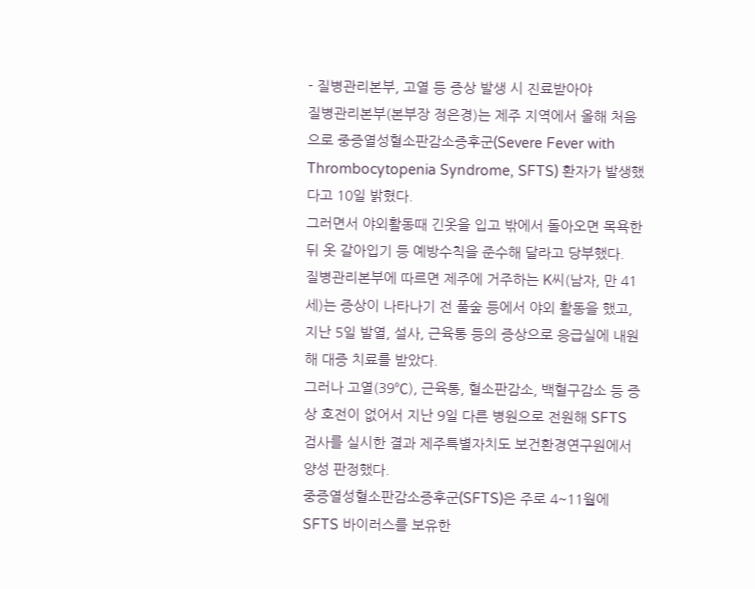- 질병관리본부, 고열 등 증상 발생 시 진료받아야
질병관리본부(본부장 정은경)는 제주 지역에서 올해 처음으로 중증열성혈소판감소증후군(Severe Fever with Thrombocytopenia Syndrome, SFTS) 환자가 발생했다고 10일 밝혔다.
그러면서 야외활동때 긴옷을 입고 밖에서 돌아오면 목욕한 뒤 옷 갈아입기 등 예방수칙을 준수해 달라고 당부했다.
질병관리본부에 따르면 제주에 거주하는 K씨(남자, 만 41세)는 증상이 나타나기 전 풀숲 등에서 야외 활동을 했고, 지난 5일 발열, 설사, 근육통 등의 증상으로 응급실에 내원해 대증 치료를 받았다.
그러나 고열(39℃), 근육통, 혈소판감소, 백혈구감소 등 증상 호전이 없어서 지난 9일 다른 병원으로 전원해 SFTS 검사를 실시한 결과 제주특별자치도 보건환경연구원에서 양성 판정했다.
중증열성혈소판감소증후군(SFTS)은 주로 4~11월에 SFTS 바이러스를 보유한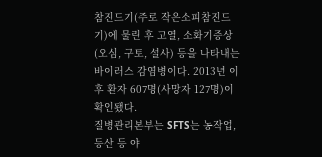참진드기(주로 작은소피참진드기)에 물린 후 고열, 소화기증상(오심, 구토, 설사) 등을 나타내는 바이러스 감염병이다. 2013년 이후 환자 607명(사망자 127명)이 확인됐다.
질병관리본부는 SFTS는 농작업, 등산 등 야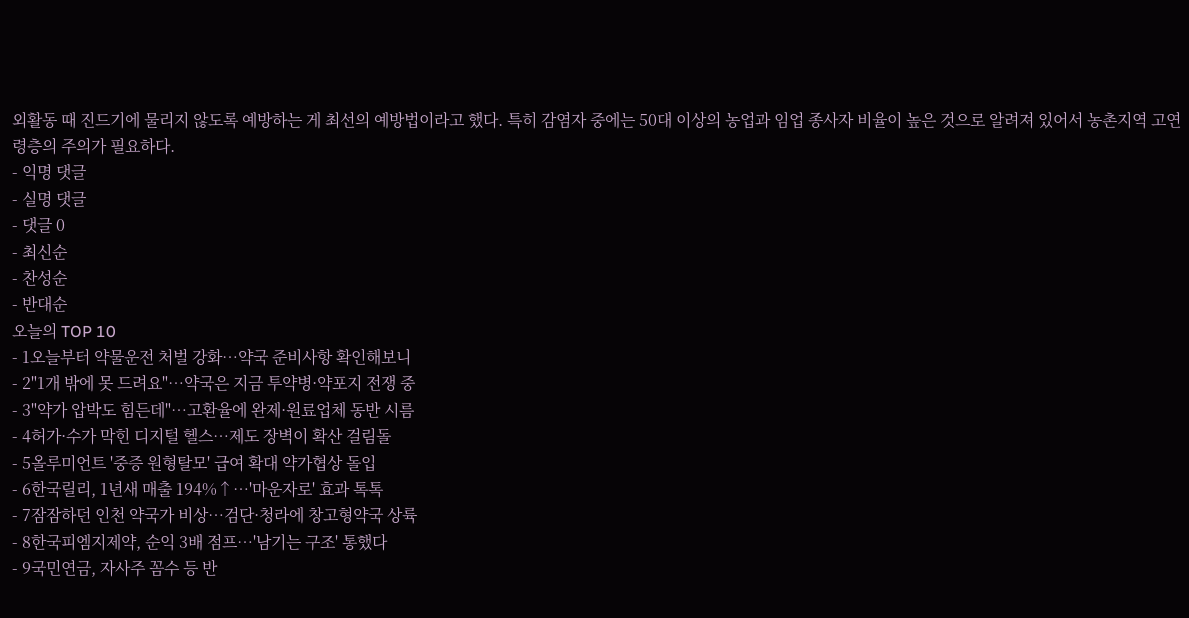외활동 때 진드기에 물리지 않도록 예방하는 게 최선의 예방법이라고 했다. 특히 감염자 중에는 50대 이상의 농업과 임업 종사자 비율이 높은 것으로 알려져 있어서 농촌지역 고연령층의 주의가 필요하다.
- 익명 댓글
- 실명 댓글
- 댓글 0
- 최신순
- 찬성순
- 반대순
오늘의 TOP 10
- 1오늘부터 약물운전 처벌 강화…약국 준비사항 확인해보니
- 2"1개 밖에 못 드려요"…약국은 지금 투약병·약포지 전쟁 중
- 3"약가 압박도 힘든데"…고환율에 완제·원료업체 동반 시름
- 4허가·수가 막힌 디지털 헬스…제도 장벽이 확산 걸림돌
- 5올루미언트 '중증 원형탈모' 급여 확대 약가협상 돌입
- 6한국릴리, 1년새 매출 194%↑…'마운자로' 효과 톡톡
- 7잠잠하던 인천 약국가 비상…검단·청라에 창고형약국 상륙
- 8한국피엠지제약, 순익 3배 점프…'남기는 구조' 통했다
- 9국민연금, 자사주 꼼수 등 반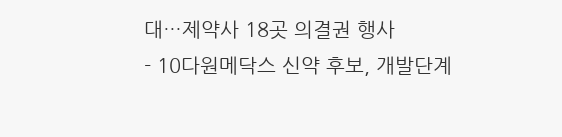대…제약사 18곳 의결권 행사
- 10다원메닥스 신약 후보, 개발단계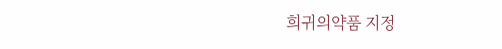희귀의약품 지정